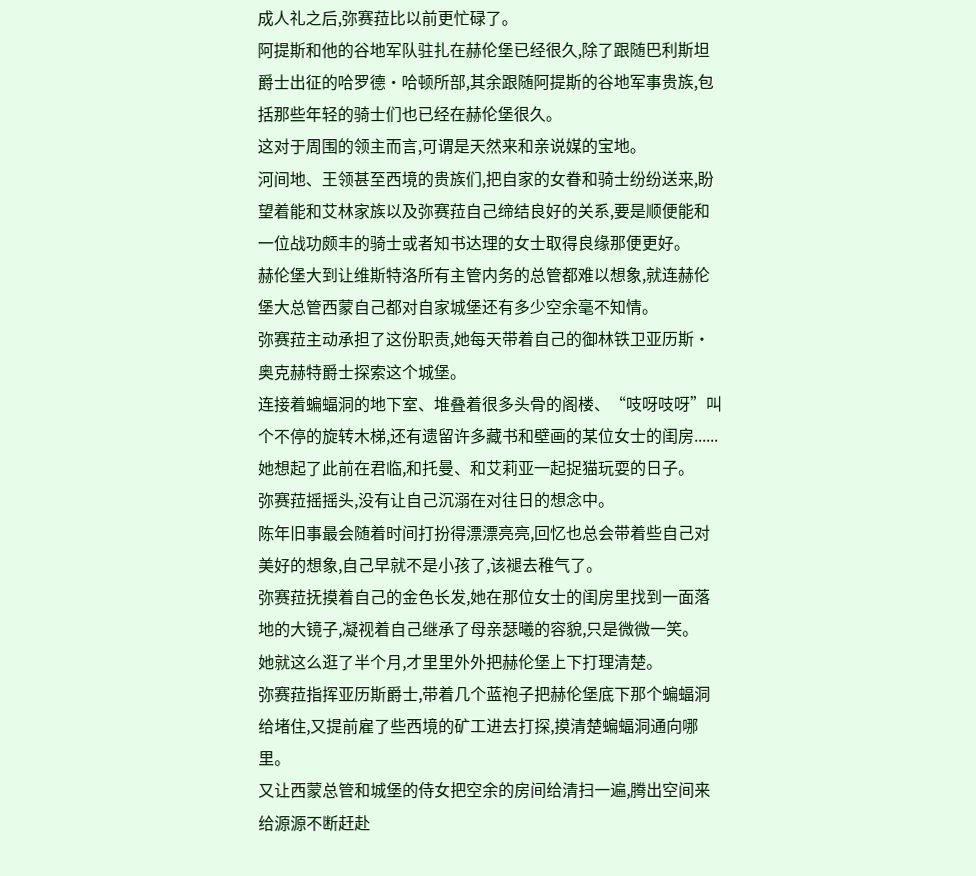成人礼之后,弥赛菈比以前更忙碌了。
阿提斯和他的谷地军队驻扎在赫伦堡已经很久,除了跟随巴利斯坦爵士出征的哈罗德·哈顿所部,其余跟随阿提斯的谷地军事贵族,包括那些年轻的骑士们也已经在赫伦堡很久。
这对于周围的领主而言,可谓是天然来和亲说媒的宝地。
河间地、王领甚至西境的贵族们,把自家的女眷和骑士纷纷送来,盼望着能和艾林家族以及弥赛菈自己缔结良好的关系,要是顺便能和一位战功颇丰的骑士或者知书达理的女士取得良缘那便更好。
赫伦堡大到让维斯特洛所有主管内务的总管都难以想象,就连赫伦堡大总管西蒙自己都对自家城堡还有多少空余毫不知情。
弥赛菈主动承担了这份职责,她每天带着自己的御林铁卫亚历斯·奥克赫特爵士探索这个城堡。
连接着蝙蝠洞的地下室、堆叠着很多头骨的阁楼、“吱呀吱呀”叫个不停的旋转木梯,还有遗留许多藏书和壁画的某位女士的闺房......
她想起了此前在君临,和托曼、和艾莉亚一起捉猫玩耍的日子。
弥赛菈摇摇头,没有让自己沉溺在对往日的想念中。
陈年旧事最会随着时间打扮得漂漂亮亮,回忆也总会带着些自己对美好的想象,自己早就不是小孩了,该褪去稚气了。
弥赛菈抚摸着自己的金色长发,她在那位女士的闺房里找到一面落地的大镜子,凝视着自己继承了母亲瑟曦的容貌,只是微微一笑。
她就这么逛了半个月,才里里外外把赫伦堡上下打理清楚。
弥赛菈指挥亚历斯爵士,带着几个蓝袍子把赫伦堡底下那个蝙蝠洞给堵住,又提前雇了些西境的矿工进去打探,摸清楚蝙蝠洞通向哪里。
又让西蒙总管和城堡的侍女把空余的房间给清扫一遍,腾出空间来给源源不断赶赴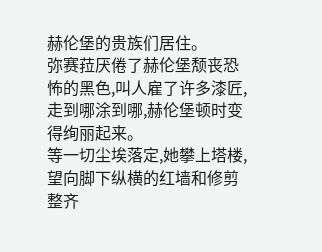赫伦堡的贵族们居住。
弥赛菈厌倦了赫伦堡颓丧恐怖的黑色,叫人雇了许多漆匠,走到哪涂到哪,赫伦堡顿时变得绚丽起来。
等一切尘埃落定,她攀上塔楼,望向脚下纵横的红墙和修剪整齐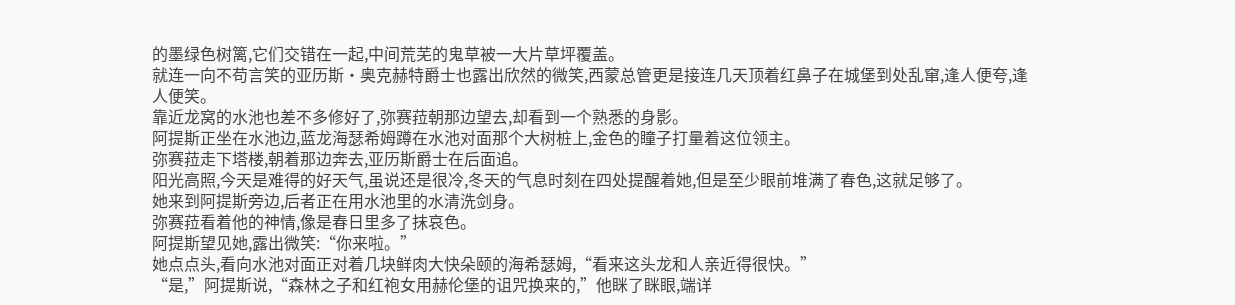的墨绿色树篱,它们交错在一起,中间荒芜的鬼草被一大片草坪覆盖。
就连一向不苟言笑的亚历斯·奥克赫特爵士也露出欣然的微笑,西蒙总管更是接连几天顶着红鼻子在城堡到处乱窜,逢人便夸,逢人便笑。
靠近龙窝的水池也差不多修好了,弥赛菈朝那边望去,却看到一个熟悉的身影。
阿提斯正坐在水池边,蓝龙海瑟希姆蹲在水池对面那个大树桩上,金色的瞳子打量着这位领主。
弥赛菈走下塔楼,朝着那边奔去,亚历斯爵士在后面追。
阳光高照,今天是难得的好天气,虽说还是很冷,冬天的气息时刻在四处提醒着她,但是至少眼前堆满了春色,这就足够了。
她来到阿提斯旁边,后者正在用水池里的水清洗剑身。
弥赛菈看着他的神情,像是春日里多了抹哀色。
阿提斯望见她,露出微笑:“你来啦。”
她点点头,看向水池对面正对着几块鲜肉大快朵颐的海希瑟姆,“看来这头龙和人亲近得很快。”
“是,”阿提斯说,“森林之子和红袍女用赫伦堡的诅咒换来的,”他眯了眯眼,端详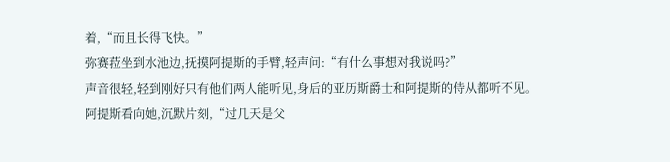着,“而且长得飞快。”
弥赛菈坐到水池边,抚摸阿提斯的手臂,轻声问:“有什么事想对我说吗?”
声音很轻,轻到刚好只有他们两人能听见,身后的亚历斯爵士和阿提斯的侍从都听不见。
阿提斯看向她,沉默片刻,“过几天是父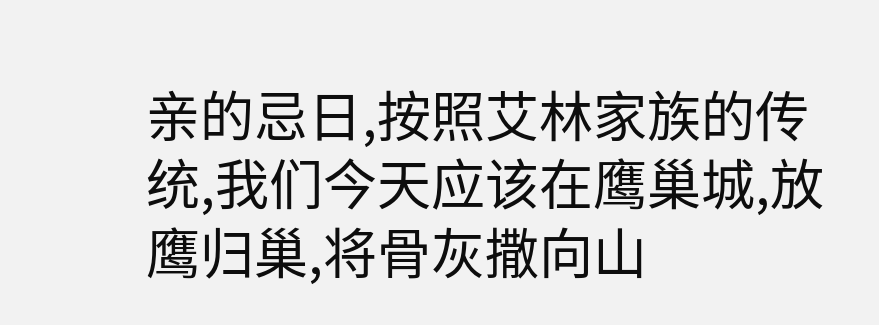亲的忌日,按照艾林家族的传统,我们今天应该在鹰巢城,放鹰归巢,将骨灰撒向山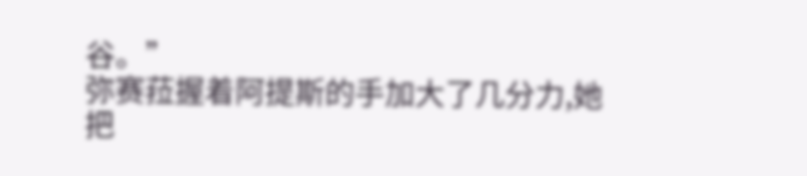谷。”
弥赛菈握着阿提斯的手加大了几分力,她把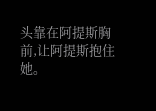头靠在阿提斯胸前,让阿提斯抱住她。